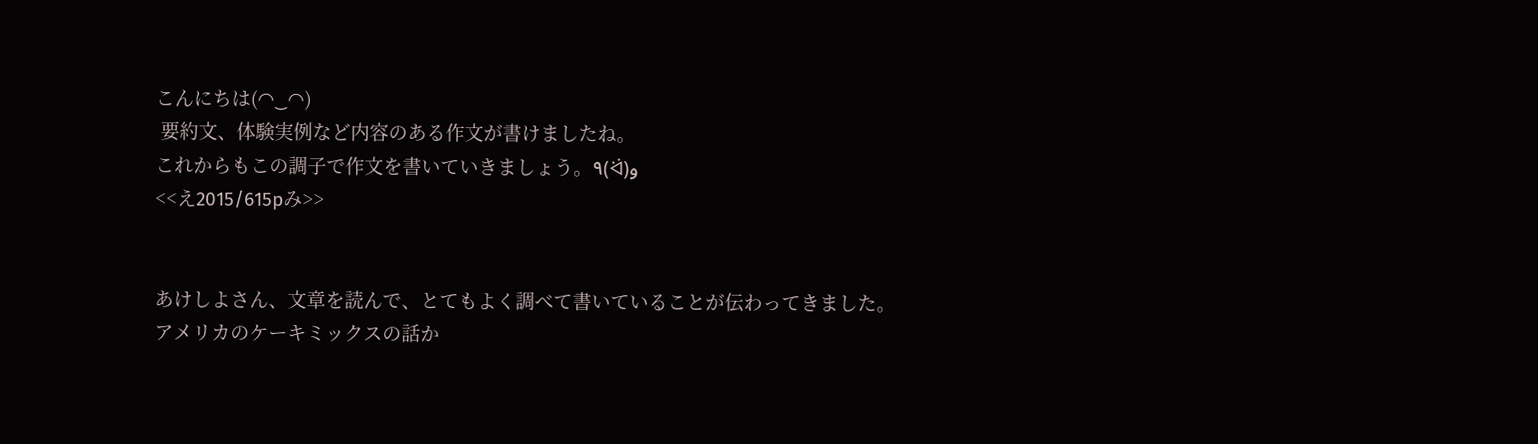こんにちは(◠‿◠)
 要約文、体験実例など内容のある作文が書けましたね。
これからもこの調子で作文を書いていきましょう。٩(ᐛ)و
<<え2015/615pみ>>


あけしよさん、文章を読んで、とてもよく調べて書いていることが伝わってきました。
アメリカのケーキミックスの話か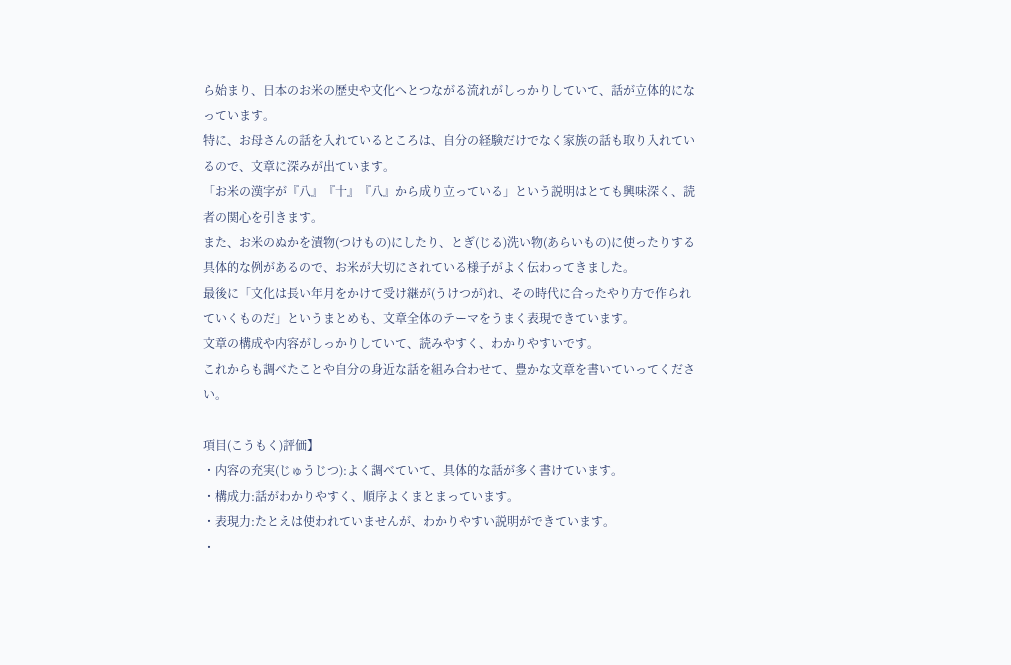ら始まり、日本のお米の歴史や文化へとつながる流れがしっかりしていて、話が立体的になっています。
特に、お母さんの話を入れているところは、自分の経験だけでなく家族の話も取り入れているので、文章に深みが出ています。
「お米の漢字が『八』『十』『八』から成り立っている」という説明はとても興味深く、読者の関心を引きます。
また、お米のぬかを漬物(つけもの)にしたり、とぎ(じる)洗い物(あらいもの)に使ったりする具体的な例があるので、お米が大切にされている様子がよく伝わってきました。
最後に「文化は長い年月をかけて受け継が(うけつが)れ、その時代に合ったやり方で作られていくものだ」というまとめも、文章全体のテーマをうまく表現できています。
文章の構成や内容がしっかりしていて、読みやすく、わかりやすいです。
これからも調べたことや自分の身近な話を組み合わせて、豊かな文章を書いていってください。

項目(こうもく)評価】
・内容の充実(じゅうじつ):よく調べていて、具体的な話が多く書けています。
・構成力:話がわかりやすく、順序よくまとまっています。
・表現力:たとえは使われていませんが、わかりやすい説明ができています。
・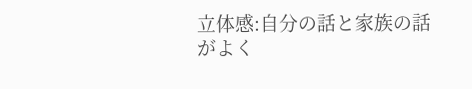立体感:自分の話と家族の話がよく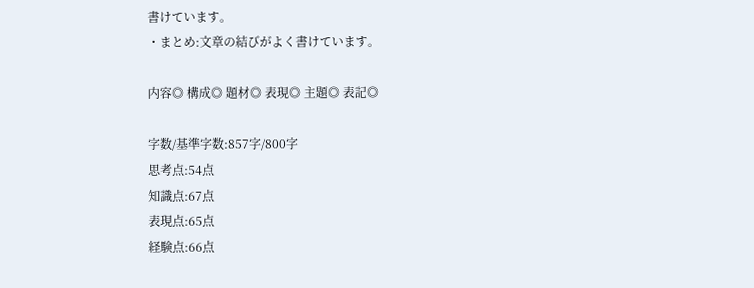書けています。
・まとめ:文章の結びがよく書けています。

内容◎ 構成◎ 題材◎ 表現◎ 主題◎ 表記◎

字数/基準字数:857字/800字
思考点:54点
知識点:67点
表現点:65点
経験点:66点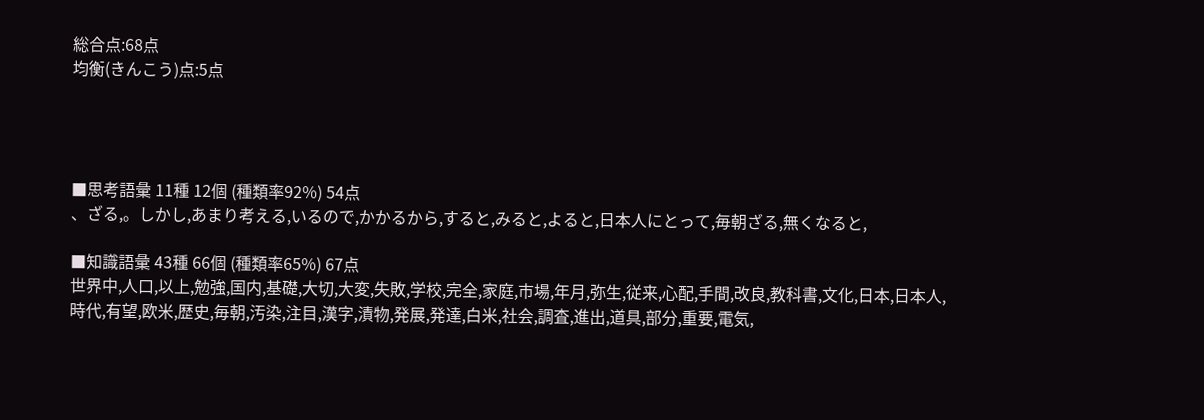総合点:68点
均衡(きんこう)点:5点




■思考語彙 11種 12個 (種類率92%) 54点
、ざる,。しかし,あまり考える,いるので,かかるから,すると,みると,よると,日本人にとって,毎朝ざる,無くなると,

■知識語彙 43種 66個 (種類率65%) 67点
世界中,人口,以上,勉強,国内,基礎,大切,大変,失敗,学校,完全,家庭,市場,年月,弥生,従来,心配,手間,改良,教科書,文化,日本,日本人,時代,有望,欧米,歴史,毎朝,汚染,注目,漢字,漬物,発展,発達,白米,社会,調査,進出,道具,部分,重要,電気,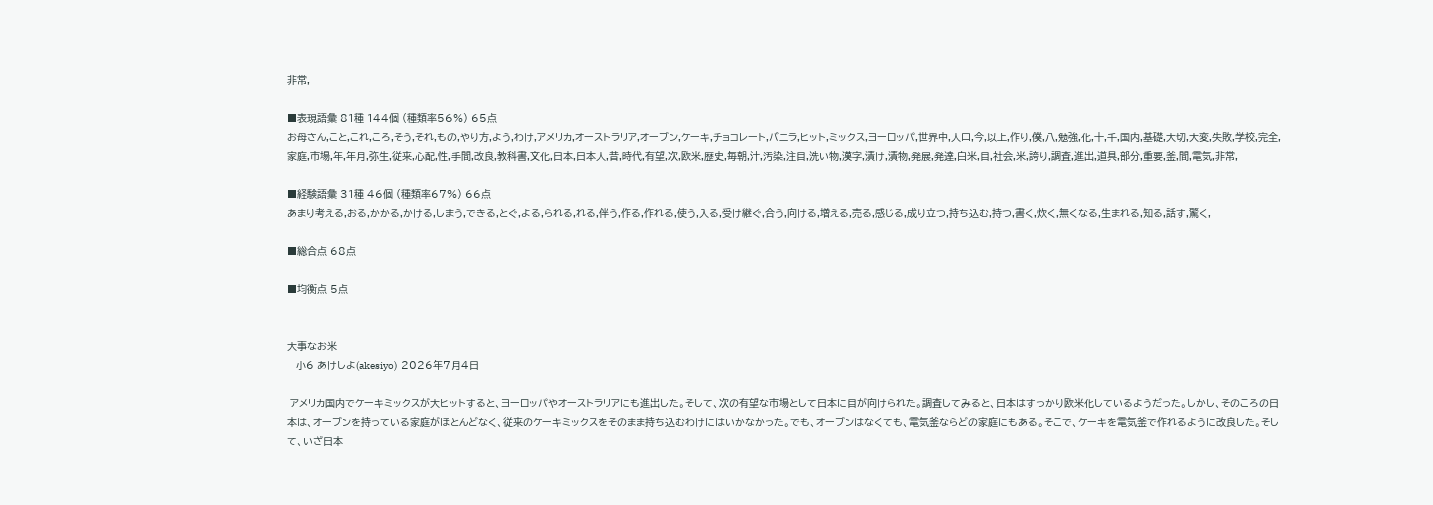非常,

■表現語彙 81種 144個 (種類率56%) 65点
お母さん,こと,これ,ころ,そう,それ,もの,やり方,よう,わけ,アメリカ,オーストラリア,オーブン,ケーキ,チョコレート,バニラ,ヒット,ミックス,ヨーロッパ,世界中,人口,今,以上,作り,僕,八,勉強,化,十,千,国内,基礎,大切,大変,失敗,学校,完全,家庭,市場,年,年月,弥生,従来,心配,性,手間,改良,教科書,文化,日本,日本人,昔,時代,有望,次,欧米,歴史,毎朝,汁,汚染,注目,洗い物,漢字,漬け,漬物,発展,発達,白米,目,社会,米,誇り,調査,進出,道具,部分,重要,釜,間,電気,非常,

■経験語彙 31種 46個 (種類率67%) 66点
あまり考える,おる,かかる,かける,しまう,できる,とぐ,よる,られる,れる,伴う,作る,作れる,使う,入る,受け継ぐ,合う,向ける,増える,売る,感じる,成り立つ,持ち込む,持つ,書く,炊く,無くなる,生まれる,知る,話す,驚く,

■総合点 68点

■均衡点 5点


大事なお米
   小6 あけしよ(akesiyo)  2026年7月4日

 アメリカ国内でケーキミックスが大ヒットすると、ヨーロッパやオーストラリアにも進出した。そして、次の有望な市場として日本に目が向けられた。調査してみると、日本はすっかり欧米化しているようだった。しかし、そのころの日本は、オーブンを持っている家庭がほとんどなく、従来のケーキミックスをそのまま持ち込むわけにはいかなかった。でも、オーブンはなくても、電気釜ならどの家庭にもある。そこで、ケーキを電気釜で作れるように改良した。そして、いざ日本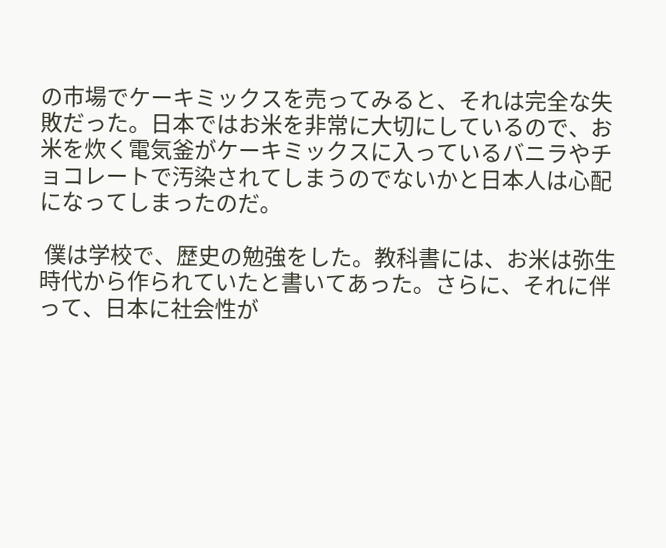の市場でケーキミックスを売ってみると、それは完全な失敗だった。日本ではお米を非常に大切にしているので、お米を炊く電気釜がケーキミックスに入っているバニラやチョコレートで汚染されてしまうのでないかと日本人は心配になってしまったのだ。

 僕は学校で、歴史の勉強をした。教科書には、お米は弥生時代から作られていたと書いてあった。さらに、それに伴って、日本に社会性が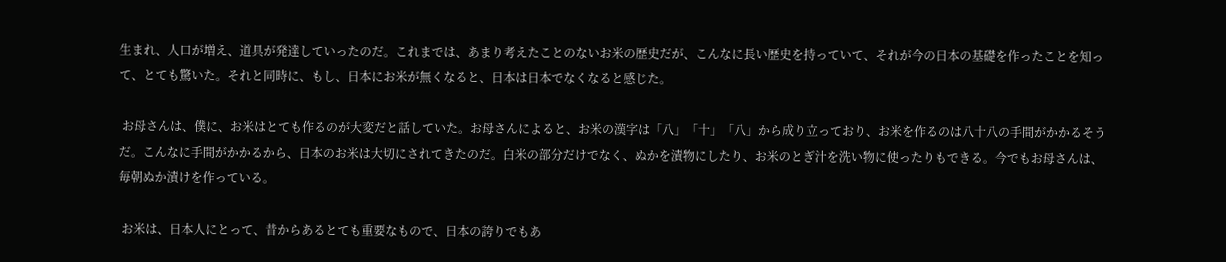生まれ、人口が増え、道具が発達していったのだ。これまでは、あまり考えたことのないお米の歴史だが、こんなに長い歴史を持っていて、それが今の日本の基礎を作ったことを知って、とても驚いた。それと同時に、もし、日本にお米が無くなると、日本は日本でなくなると感じた。

 お母さんは、僕に、お米はとても作るのが大変だと話していた。お母さんによると、お米の漢字は「八」「十」「八」から成り立っており、お米を作るのは八十八の手間がかかるそうだ。こんなに手間がかかるから、日本のお米は大切にされてきたのだ。白米の部分だけでなく、ぬかを漬物にしたり、お米のとぎ汁を洗い物に使ったりもできる。今でもお母さんは、毎朝ぬか漬けを作っている。

 お米は、日本人にとって、昔からあるとても重要なもので、日本の誇りでもあ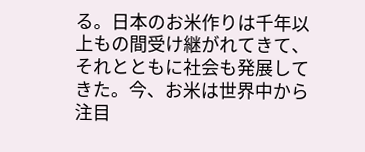る。日本のお米作りは千年以上もの間受け継がれてきて、それとともに社会も発展してきた。今、お米は世界中から注目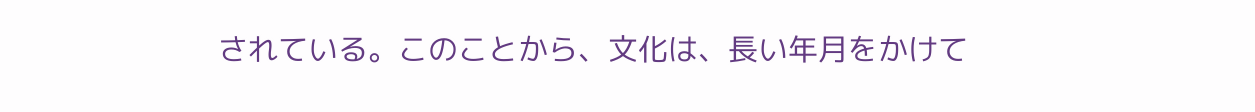されている。このことから、文化は、長い年月をかけて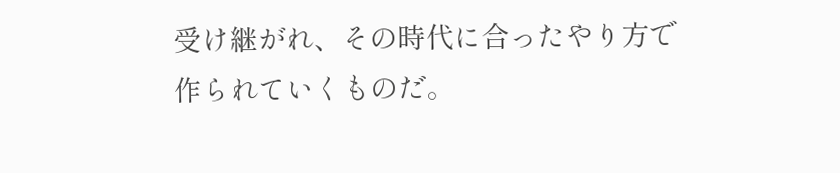受け継がれ、その時代に合ったやり方で作られていくものだ。